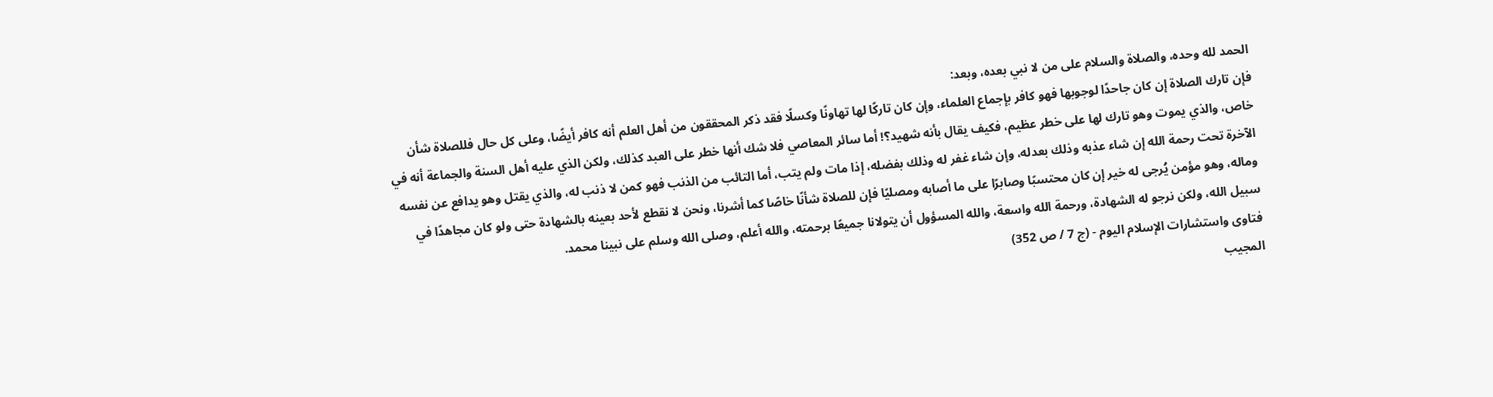الحمد لله وحده، والصلاة والسلام على من لا نبي بعده، وبعد:
فإن تارك الصلاة إن كان جاحدًا لوجوبها فهو كافر بإجماع العلماء، وإن كان تاركًا لها تهاونًا وكسلًا فقد ذكر المحققون من أهل العلم أنه كافر أيضًا، وعلى كل حال فللصلاة شأن خاص، والذي يموت وهو تارك لها على خطر عظيم، فكيف يقال بأنه شهيد؟! أما سائر المعاصي فلا شك أنها خطر على العبد كذلك، ولكن الذي عليه أهل السنة والجماعة أنه في الآخرة تحت رحمة الله إن شاء عذبه وذلك بعدله، وإن شاء غفر له وذلك بفضله، إذا مات ولم يتب، أما التائب من الذنب فهو كمن لا ذنب له، والذي يقتل وهو يدافع عن نفسه وماله، وهو مؤمن يُرجى له خير إن كان محتسبًا وصابرًا على ما أصابه ومصليًا فإن للصلاة شأنًا خاصًا كما أشرنا، ونحن لا نقطع لأحد بعينه بالشهادة حتى ولو كان مجاهدًا في سبيل الله، ولكن نرجو له الشهادة، ورحمة الله واسعة، والله المسؤول أن يتولانا جميعًا برحمته، والله أعلم، وصلى الله وسلم على نبينا محمد.
فتاوى واستشارات الإسلام اليوم - (ج 7 / ص 352)
المجيب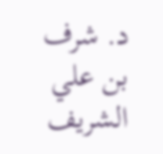د. شرف بن علي الشريف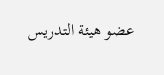عضو هيئة التدريس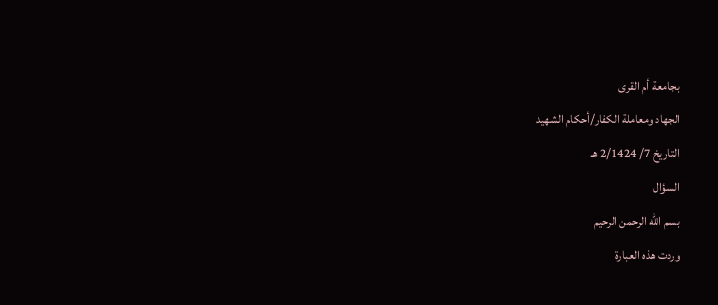بجامعة أم القرى
الجهاد ومعاملة الكفار/أحكام الشهيد
التاريخ 7/ 2/1424 هـ
السؤال
بسم الله الرحمن الرحيم
وردت هذه العبارة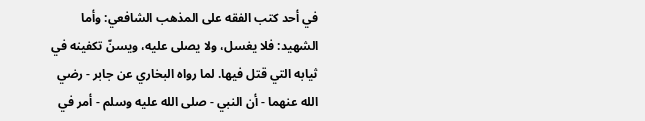في أحد كتب الفقه على المذهب الشافعي: وأما الشهيد: فلا يغسل، ولا يصلى عليه، ويسنّ تكفينه في ثيابه التي قتل فيها. لما رواه البخاري عن جابر - رضي الله عنهما - أن النبي - صلى الله عليه وسلم - أمر في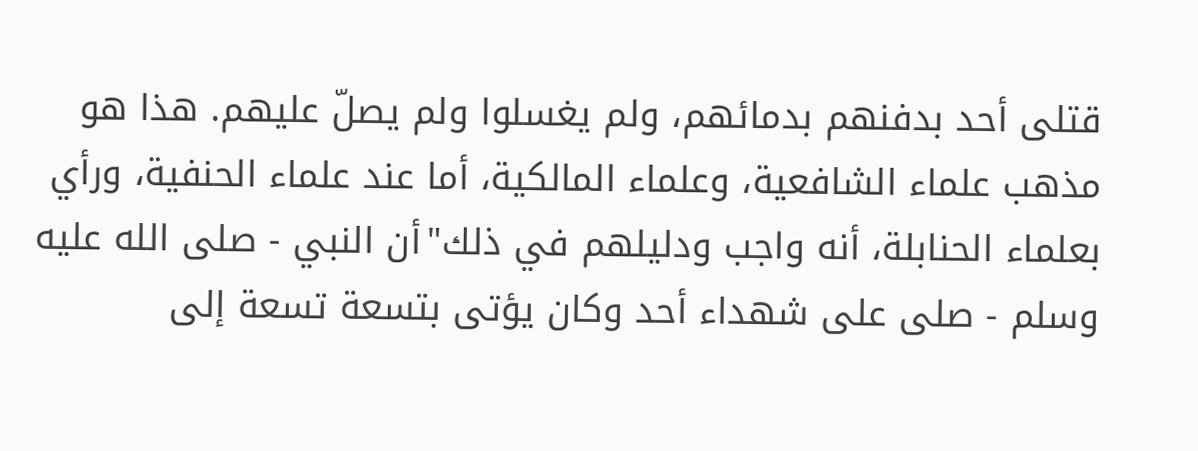قتلى أحد بدفنهم بدمائهم، ولم يغسلوا ولم يصلّ عليهم. هذا هو مذهب علماء الشافعية، وعلماء المالكية، أما عند علماء الحنفية، ورأي بعلماء الحنابلة، أنه واجب ودليلهم في ذلك"أن النبي - صلى الله عليه وسلم - صلى على شهداء أحد وكان يؤتى بتسعة تسعة إلى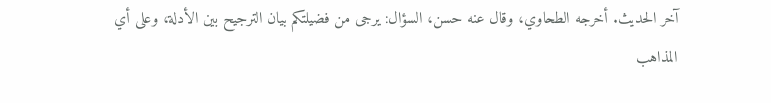آخر الحديث. أخرجه الطحاوي، وقال عنه حسن، السؤال: يرجى من فضيلتكم بيان الترجيح بين الأدلة، وعلى أي المذاهب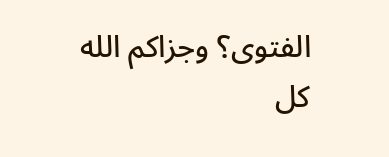الفتوى؟ وجزاكم الله كل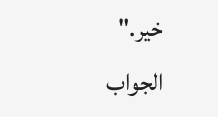خير."
الجواب